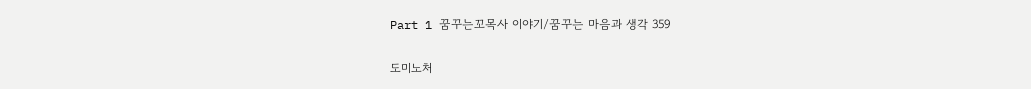Part 1 꿈꾸는꼬목사 이야기/꿈꾸는 마음과 생각 359

도미노처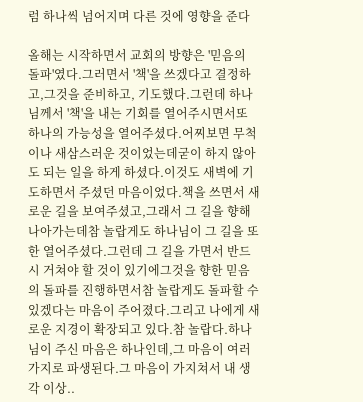럼 하나씩 넘어지며 다른 것에 영향을 준다

올해는 시작하면서 교회의 방향은 '믿음의 돌파'였다.그러면서 '책'을 쓰겠다고 결정하고,그것을 준비하고, 기도했다.그런데 하나님께서 '책'을 내는 기회를 열어주시면서또 하나의 가능성을 열어주셨다.어찌보면 무척이나 새삼스러운 것이었는데굳이 하지 않아도 되는 일을 하게 하셨다.이것도 새벽에 기도하면서 주셨던 마음이었다.책을 쓰면서 새로운 길을 보여주셨고,그래서 그 길을 향해 나아가는데참 놀랍게도 하나님이 그 길을 또한 열어주셨다.그런데 그 길을 가면서 반드시 거쳐야 할 것이 있기에그것을 향한 믿음의 돌파를 진행하면서참 놀랍게도 돌파할 수 있겠다는 마음이 주어졌다.그리고 나에게 새로운 지경이 확장되고 있다.참 놀랍다.하나님이 주신 마음은 하나인데,그 마음이 여러가지로 파생된다.그 마음이 가지쳐서 내 생각 이상..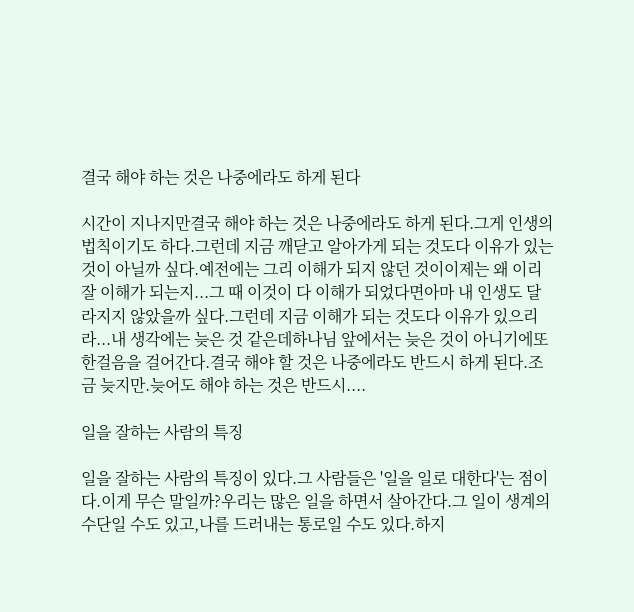결국 해야 하는 것은 나중에라도 하게 된다

시간이 지나지만결국 해야 하는 것은 나중에라도 하게 된다.그게 인생의 법칙이기도 하다.그런데 지금 깨닫고 알아가게 되는 것도다 이유가 있는 것이 아닐까 싶다.예전에는 그리 이해가 되지 않던 것이이제는 왜 이리 잘 이해가 되는지...그 때 이것이 다 이해가 되었다면아마 내 인생도 달라지지 않았을까 싶다.그런데 지금 이해가 되는 것도다 이유가 있으리라...내 생각에는 늦은 것 같은데하나님 앞에서는 늦은 것이 아니기에또 한걸음을 걸어간다.결국 해야 할 것은 나중에라도 반드시 하게 된다.조금 늦지만.늦어도 해야 하는 것은 반드시....

일을 잘하는 사람의 특징

일을 잘하는 사람의 특징이 있다.그 사람들은 '일을 일로 대한다'는 점이다.이게 무슨 말일까?우리는 많은 일을 하면서 살아간다.그 일이 생계의 수단일 수도 있고,나를 드러내는 통로일 수도 있다.하지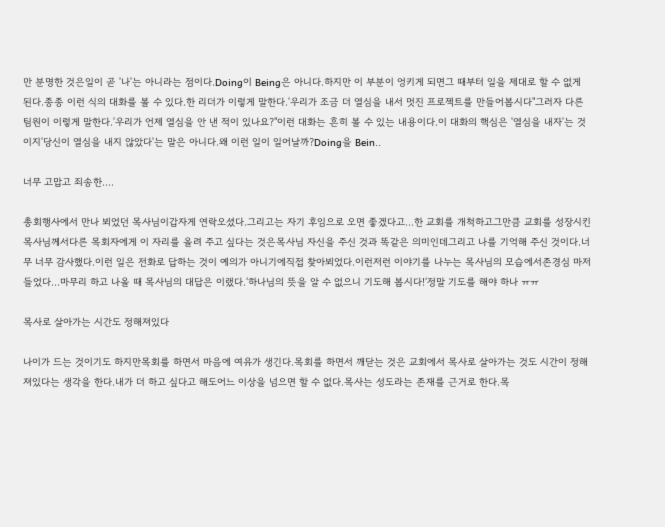만 분명한 것은일이 곧 '나'는 아니라는 점이다.Doing이 Being은 아니다.하지만 이 부분이 엉키게 되면그 때부터 일을 제대로 할 수 없게 된다.종종 이런 식의 대화를 볼 수 있다.한 리더가 이렇게 말한다.'우리가 조금 더 열심을 내서 멋진 프로젝트를 만들어봅시다"그러자 다른 팀원이 이렇게 말한다.'우리가 언제 열심을 안 낸 적이 있나요?"이런 대화는 흔히 볼 수 있는 내용이다.이 대화의 핵심은 '열심을 내자'는 것이지'당신이 열심을 내지 않았다'는 말은 아니다.왜 이런 일이 일어날까?Doing을 Bein..

너무 고맙고 죄송한....

총회행사에서 만나 뵈었던 목사님이갑자게 연락오셨다.그리고는 자기 후임으로 오면 좋겠다고...한 교회를 개척하고그만큼 교회를 성장시킨 목사님께서다른 목회자에게 이 자리를 올려 주고 싶다는 것은목사님 자신을 주신 것과 똑같은 의미인데그리고 나를 기억해 주신 것이다.너무 너무 감사했다.이런 일은 전화로 답하는 것이 예의가 아니기에직접 찾아뵈었다.이런저런 이야기를 나누는 목사님의 모습에서존경심 마저 들었다...마무리 하고 나올 때 목사님의 대답은 이랬다.‘하나님의 뜻을 알 수 없으니 기도해 봅시다!‘정말 기도를 해야 하나 ㅠㅠ

목사로 살아가는 시간도 정해져있다

나이가 드는 것이기도 하지만목회를 하면서 마음에 여유가 생긴다.목회를 하면서 깨닫는 것은 교회에서 목사로 살아가는 것도 시간이 정해져있다는 생각을 한다.내가 더 하고 싶다고 해도어느 이상을 넘으면 할 수 없다.목사는 성도라는 존재를 근거로 한다.목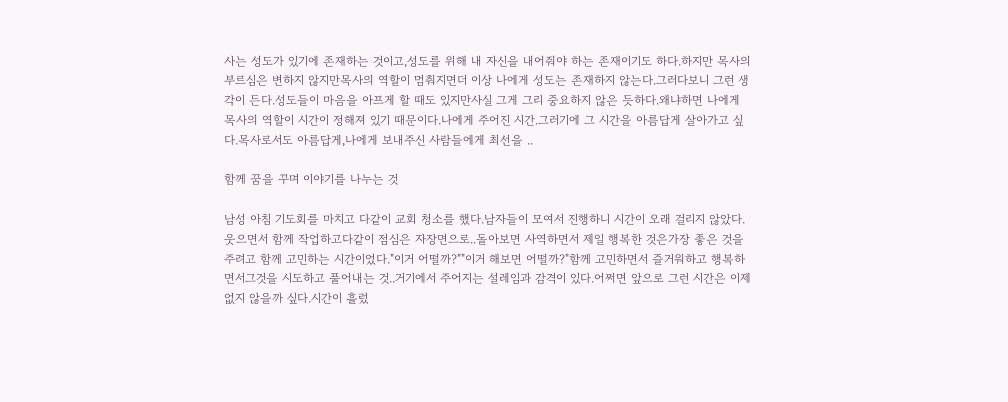사는 성도가 있기에 존재하는 것이고,성도를 위해 내 자신을 내어줘야 하는 존재이기도 하다.하지만 목사의 부르심은 변하지 않지만목사의 역할이 멈춰지면더 이상 나에게 성도는 존재하지 않는다.그러다보니 그런 생각이 든다.성도들이 마음을 아프게 할 때도 있지만사실 그게 그리 중요하지 않은 듯하다.왜냐하면 나에게 목사의 역할이 시간이 정해져 있기 때문이다.나에게 주어진 시간.그러기에 그 시간을 아름답게 살아가고 싶다.목사로서도 아름답게,나에게 보내주신 사람들에게 최선을 ..

함께 꿈을 꾸며 이야기를 나누는 것

남성 아침 기도회를 마치고 다같이 교회 청소를 했다.남자들이 모여서 진행하니 시간이 오래 걸리지 않았다.웃으면서 함께 작업하고다같이 점심은 자장면으로..돌아보면 사역하면서 제일 행복한 것은가장 좋은 것을 주려고 함께 고민하는 시간이었다."이거 어떨까?""이거 해보면 어떨까?"함께 고민하면서 즐거워하고 행복하면서그것을 시도하고 풀어내는 것..거기에서 주어지는 설레임과 감격이 있다.어쩌면 앞으로 그런 시간은 이제 없지 않을까 싶다.시간이 흘렀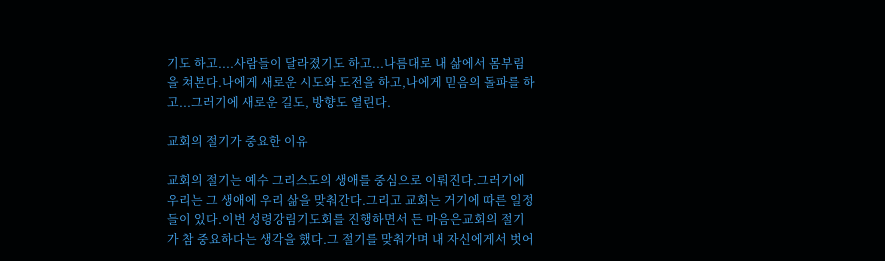기도 하고....사람들이 달라졌기도 하고...나름대로 내 삶에서 몸부림을 쳐본다.나에게 새로운 시도와 도전을 하고,나에게 믿음의 돌파를 하고...그러기에 새로운 길도, 방향도 열린다.

교회의 절기가 중요한 이유

교회의 절기는 예수 그리스도의 생애를 중심으로 이뤄진다.그러기에 우리는 그 생애에 우리 삶을 맞춰간다.그리고 교회는 거기에 따른 일정들이 있다.이번 성령강림기도회를 진행하면서 든 마음은교회의 절기가 참 중요하다는 생각을 했다.그 절기를 맞춰가며 내 자신에게서 벗어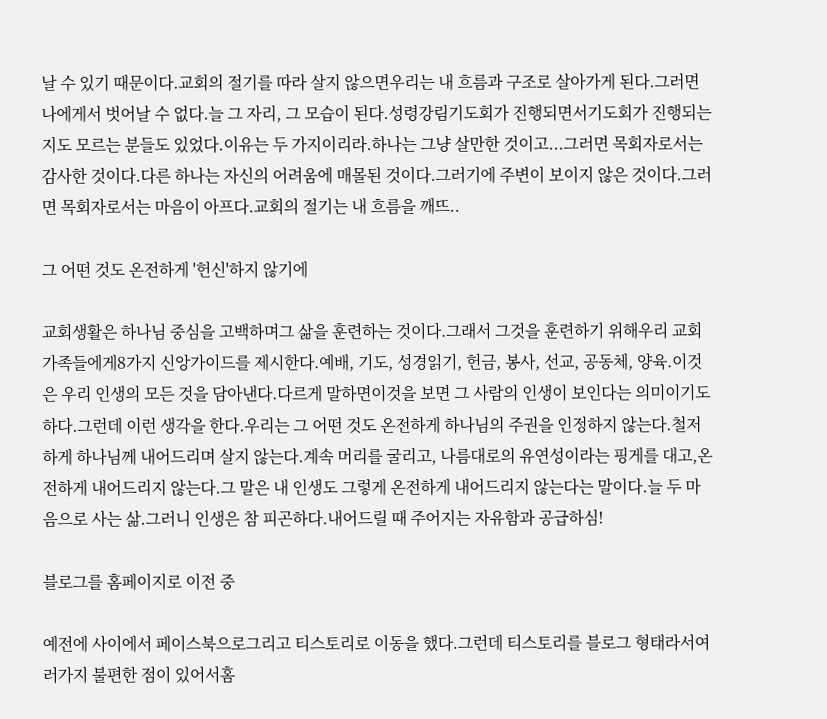날 수 있기 때문이다.교회의 절기를 따라 살지 않으면우리는 내 흐름과 구조로 살아가게 된다.그러면 나에게서 벗어날 수 없다.늘 그 자리, 그 모습이 된다.성령강림기도회가 진행되면서기도회가 진행되는지도 모르는 분들도 있었다.이유는 두 가지이리라.하나는 그냥 살만한 것이고...그러면 목회자로서는 감사한 것이다.다른 하나는 자신의 어려움에 매몰된 것이다.그러기에 주변이 보이지 않은 것이다.그러면 목회자로서는 마음이 아프다.교회의 절기는 내 흐름을 깨뜨..

그 어떤 것도 온전하게 '헌신'하지 않기에

교회생활은 하나님 중심을 고백하며그 삶을 훈련하는 것이다.그래서 그것을 훈련하기 위해우리 교회 가족들에게8가지 신앙가이드를 제시한다.예배, 기도, 성경읽기, 헌금, 봉사, 선교, 공동체, 양육.이것은 우리 인생의 모든 것을 담아낸다.다르게 말하면이것을 보면 그 사람의 인생이 보인다는 의미이기도 하다.그런데 이런 생각을 한다.우리는 그 어떤 것도 온전하게 하나님의 주권을 인정하지 않는다.철저하게 하나님께 내어드리며 살지 않는다.계속 머리를 굴리고, 나름대로의 유연성이라는 핑게를 대고,온전하게 내어드리지 않는다.그 말은 내 인생도 그렇게 온전하게 내어드리지 않는다는 말이다.늘 두 마음으로 사는 삶.그러니 인생은 참 피곤하다.내어드릴 때 주어지는 자유함과 공급하심!

블로그를 홈페이지로 이전 중

예전에 사이에서 페이스북으로그리고 티스토리로 이동을 했다.그런데 티스토리를 블로그 형태라서여러가지 불편한 점이 있어서홈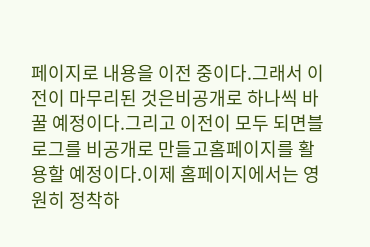페이지로 내용을 이전 중이다.그래서 이전이 마무리된 것은비공개로 하나씩 바꿀 예정이다.그리고 이전이 모두 되면블로그를 비공개로 만들고홈페이지를 활용할 예정이다.이제 홈페이지에서는 영원히 정착하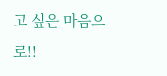고 싶은 마음으로!!